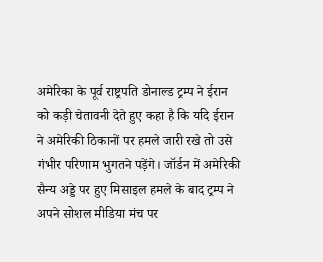अमेरिका के पूर्व राष्ट्रपति डोनाल्ड ट्रम्प ने ईरान को कड़ी चेतावनी देते हुए कहा है कि यदि ईरान ने अमेरिकी ठिकानों पर हमले जारी रखे तो उसे गंभीर परिणाम भुगतने पड़ेंगे। जॉर्डन में अमेरिकी सैन्य अड्डे पर हुए मिसाइल हमले के बाद ट्रम्प ने अपने सोशल मीडिया मंच पर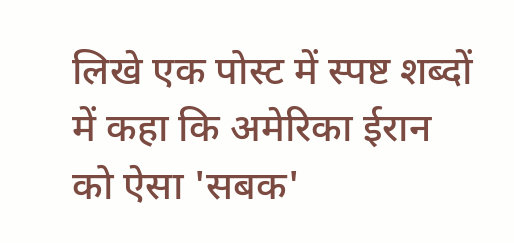लिखे एक पोस्ट में स्पष्ट शब्दों में कहा कि अमेरिका ईरान को ऐसा 'सबक'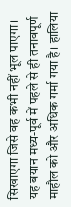सिखाएगा जिसे वह कभी नहीं भूल पाएगा। यह बयान मध्य-पूर्व में पहले से ही तनावपूर्ण माहौल को और अधिक गर्मा गया है। हालिया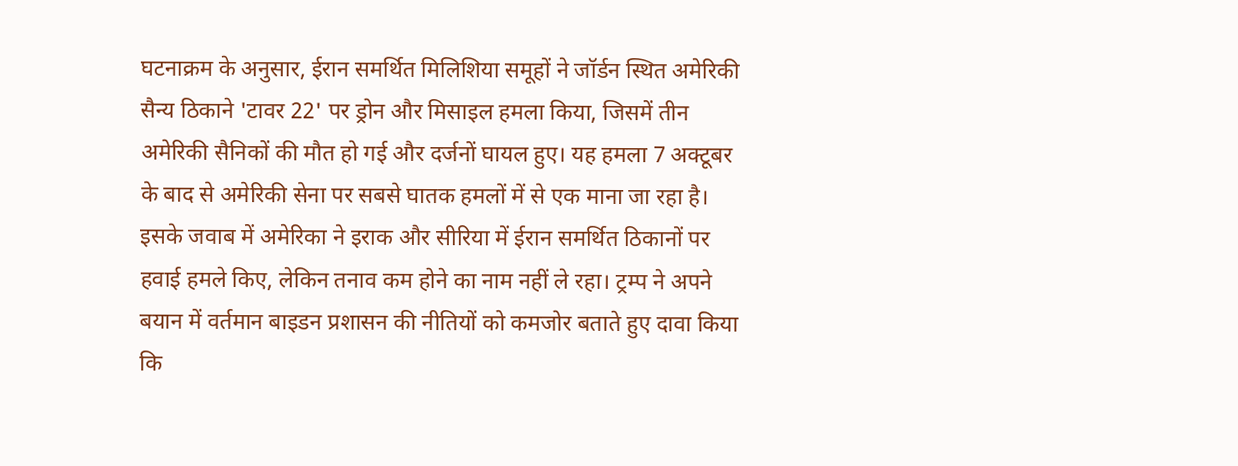घटनाक्रम के अनुसार, ईरान समर्थित मिलिशिया समूहों ने जॉर्डन स्थित अमेरिकी सैन्य ठिकाने 'टावर 22' पर ड्रोन और मिसाइल हमला किया, जिसमें तीन अमेरिकी सैनिकों की मौत हो गई और दर्जनों घायल हुए। यह हमला 7 अक्टूबर के बाद से अमेरिकी सेना पर सबसे घातक हमलों में से एक माना जा रहा है। इसके जवाब में अमेरिका ने इराक और सीरिया में ईरान समर्थित ठिकानों पर हवाई हमले किए, लेकिन तनाव कम होने का नाम नहीं ले रहा। ट्रम्प ने अपने बयान में वर्तमान बाइडन प्रशासन की नीतियों को कमजोर बताते हुए दावा किया कि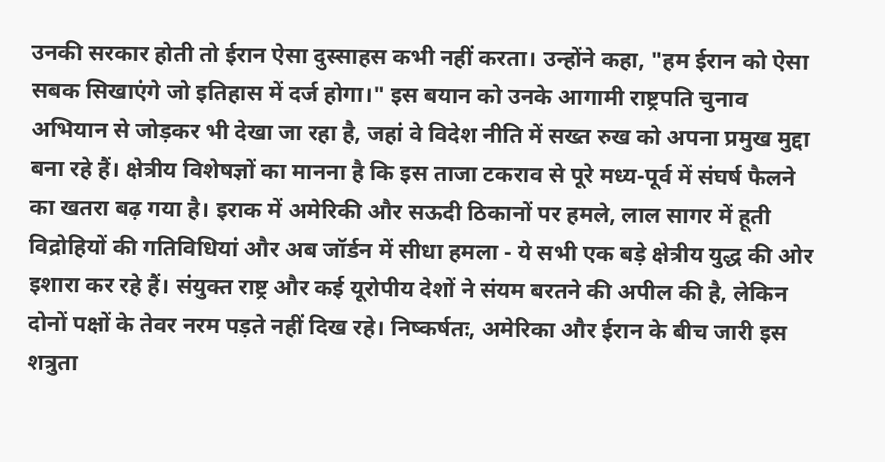उनकी सरकार होती तो ईरान ऐसा दुस्साहस कभी नहीं करता। उन्होंने कहा, "हम ईरान को ऐसा सबक सिखाएंगे जो इतिहास में दर्ज होगा।" इस बयान को उनके आगामी राष्ट्रपति चुनाव अभियान से जोड़कर भी देखा जा रहा है, जहां वे विदेश नीति में सख्त रुख को अपना प्रमुख मुद्दा बना रहे हैं। क्षेत्रीय विशेषज्ञों का मानना है कि इस ताजा टकराव से पूरे मध्य-पूर्व में संघर्ष फैलने का खतरा बढ़ गया है। इराक में अमेरिकी और सऊदी ठिकानों पर हमले, लाल सागर में हूती विद्रोहियों की गतिविधियां और अब जॉर्डन में सीधा हमला - ये सभी एक बड़े क्षेत्रीय युद्ध की ओर इशारा कर रहे हैं। संयुक्त राष्ट्र और कई यूरोपीय देशों ने संयम बरतने की अपील की है, लेकिन दोनों पक्षों के तेवर नरम पड़ते नहीं दिख रहे। निष्कर्षतः, अमेरिका और ईरान के बीच जारी इस शत्रुता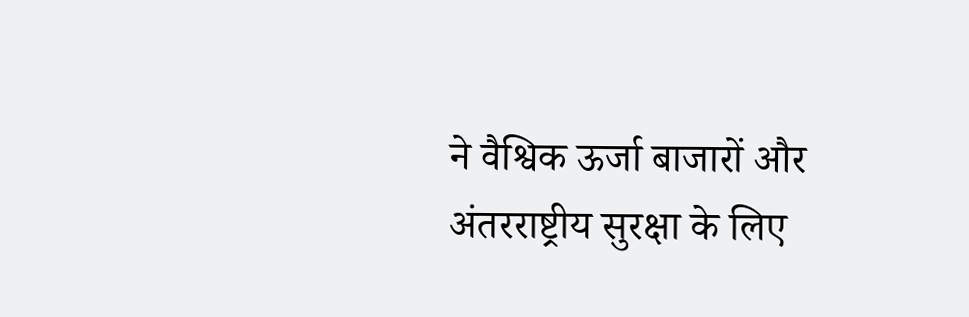ने वैश्विक ऊर्जा बाजारों और अंतरराष्ट्रीय सुरक्षा के लिए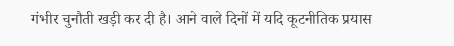गंभीर चुनौती खड़ी कर दी है। आने वाले दिनों में यदि कूटनीतिक प्रयास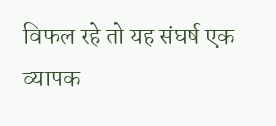विफल रहे तो यह संघर्ष एक व्यापक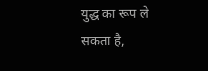युद्ध का रूप ले सकता है,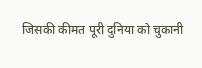जिसकी कीमत पूरी दुनिया को चुकानी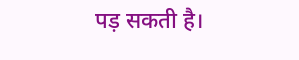पड़ सकती है।